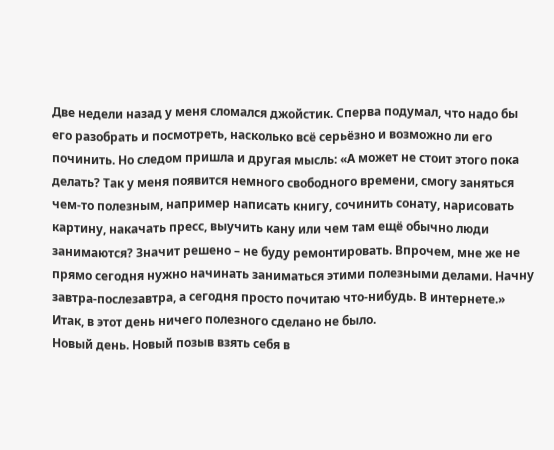Две недели назад у меня сломался джойстик. Сперва подумал, что надо бы его разобрать и посмотреть, насколько всё серьёзно и возможно ли его починить. Но следом пришла и другая мысль: «А может не стоит этого пока делать? Так у меня появится немного свободного времени, смогу заняться чем-то полезным, например написать книгу, сочинить сонату, нарисовать картину, накачать пресс, выучить кану или чем там ещё обычно люди занимаются? Значит решено – не буду ремонтировать. Впрочем, мне же не прямо сегодня нужно начинать заниматься этими полезными делами. Начну завтра-послезавтра, а сегодня просто почитаю что-нибудь. В интернете.» Итак, в этот день ничего полезного сделано не было.
Новый день. Новый позыв взять себя в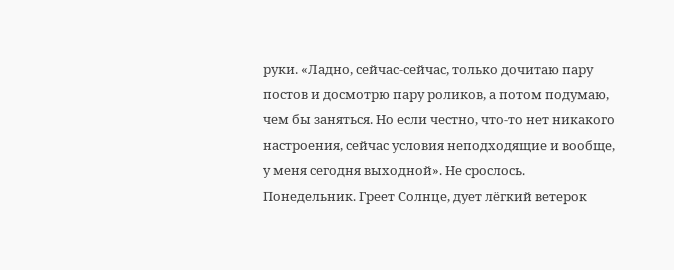руки. «Ладно, сейчас-сейчас, только дочитаю пару постов и досмотрю пару роликов, а потом подумаю, чем бы заняться. Но если честно, что-то нет никакого настроения, сейчас условия неподходящие и вообще, у меня сегодня выходной». Не срослось.
Понедельник. Греет Солнце, дует лёгкий ветерок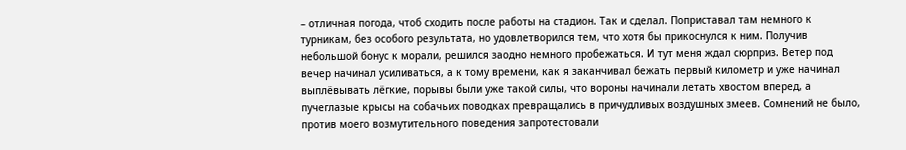– отличная погода, чтоб сходить после работы на стадион. Так и сделал. Поприставал там немного к турникам, без особого результата, но удовлетворился тем, что хотя бы прикоснулся к ним. Получив небольшой бонус к морали, решился заодно немного пробежаться. И тут меня ждал сюрприз. Ветер под вечер начинал усиливаться, а к тому времени, как я заканчивал бежать первый километр и уже начинал выплёвывать лёгкие, порывы были уже такой силы, что вороны начинали летать хвостом вперед, а пучеглазые крысы на собачьих поводках превращались в причудливых воздушных змеев. Сомнений не было, против моего возмутительного поведения запротестовали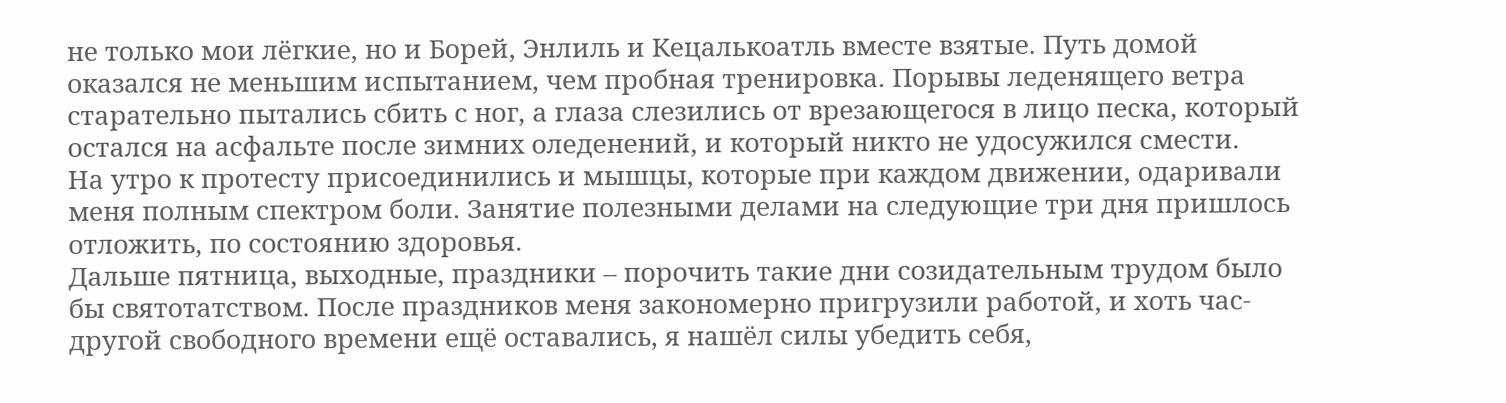не только мои лёгкие, но и Борей, Энлиль и Кецалькоатль вместе взятые. Путь домой оказался не меньшим испытанием, чем пробная тренировка. Порывы леденящего ветра старательно пытались сбить с ног, а глаза слезились от врезающегося в лицо песка, который остался на асфальте после зимних оледенений, и который никто не удосужился смести.
На утро к протесту присоединились и мышцы, которые при каждом движении, одаривали меня полным спектром боли. Занятие полезными делами на следующие три дня пришлось отложить, по состоянию здоровья.
Дальше пятница, выходные, праздники – порочить такие дни созидательным трудом было бы святотатством. После праздников меня закономерно пригрузили работой, и хоть час-другой свободного времени ещё оставались, я нашёл силы убедить себя,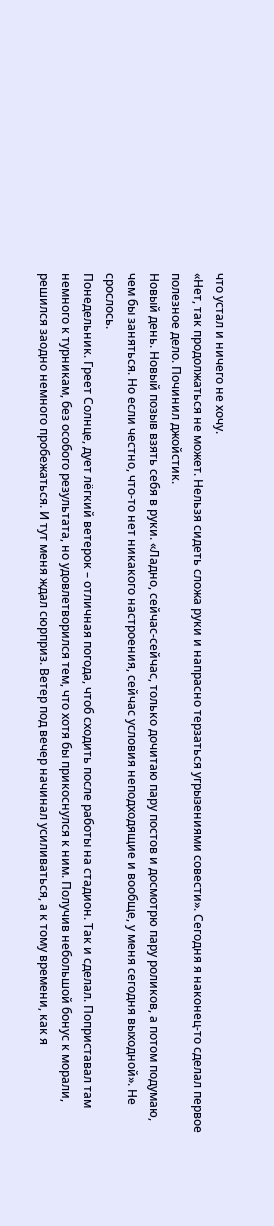что устал и ничего не хочу.
«Нет, так продолжаться не может. Нельзя сидеть сложа руки и напрасно терзаться угрызениями совести». Сегодня я наконец-то сделал первое полезное дело. Починил джойстик.
Новый день. Новый позыв взять себя в руки. «Ладно, сейчас-сейчас, только дочитаю пару постов и досмотрю пару роликов, а потом подумаю, чем бы заняться. Но если честно, что-то нет никакого настроения, сейчас условия неподходящие и вообще, у меня сегодня выходной». Не срослось.
Понедельник. Греет Солнце, дует лёгкий ветерок – отличная погода, чтоб сходить после работы на стадион. Так и сделал. Поприставал там немного к турникам, без особого результата, но удовлетворился тем, что хотя бы прикоснулся к ним. Получив небольшой бонус к морали, решился заодно немного пробежаться. И тут меня ждал сюрприз. Ветер под вечер начинал усиливаться, а к тому времени, как я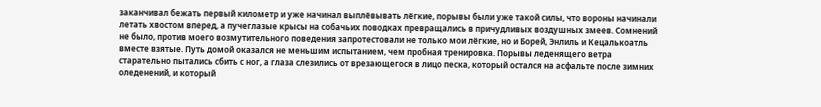заканчивал бежать первый километр и уже начинал выплёвывать лёгкие, порывы были уже такой силы, что вороны начинали летать хвостом вперед, а пучеглазые крысы на собачьих поводках превращались в причудливых воздушных змеев. Сомнений не было, против моего возмутительного поведения запротестовали не только мои лёгкие, но и Борей, Энлиль и Кецалькоатль вместе взятые. Путь домой оказался не меньшим испытанием, чем пробная тренировка. Порывы леденящего ветра старательно пытались сбить с ног, а глаза слезились от врезающегося в лицо песка, который остался на асфальте после зимних оледенений, и который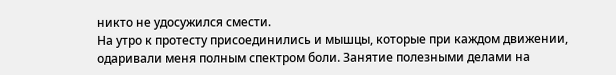никто не удосужился смести.
На утро к протесту присоединились и мышцы, которые при каждом движении, одаривали меня полным спектром боли. Занятие полезными делами на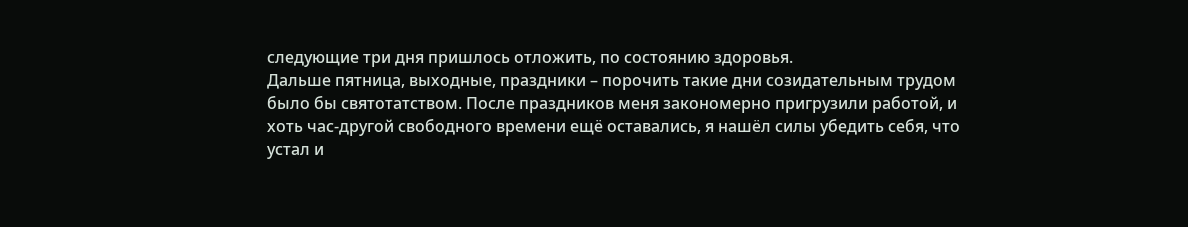следующие три дня пришлось отложить, по состоянию здоровья.
Дальше пятница, выходные, праздники – порочить такие дни созидательным трудом было бы святотатством. После праздников меня закономерно пригрузили работой, и хоть час-другой свободного времени ещё оставались, я нашёл силы убедить себя, что устал и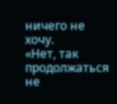ничего не хочу.
«Нет, так продолжаться не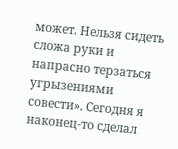может. Нельзя сидеть сложа руки и напрасно терзаться угрызениями совести». Сегодня я наконец-то сделал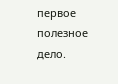первое полезное дело.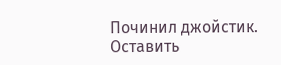Починил джойстик.
Оставить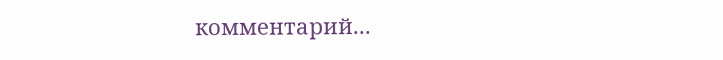комментарий...